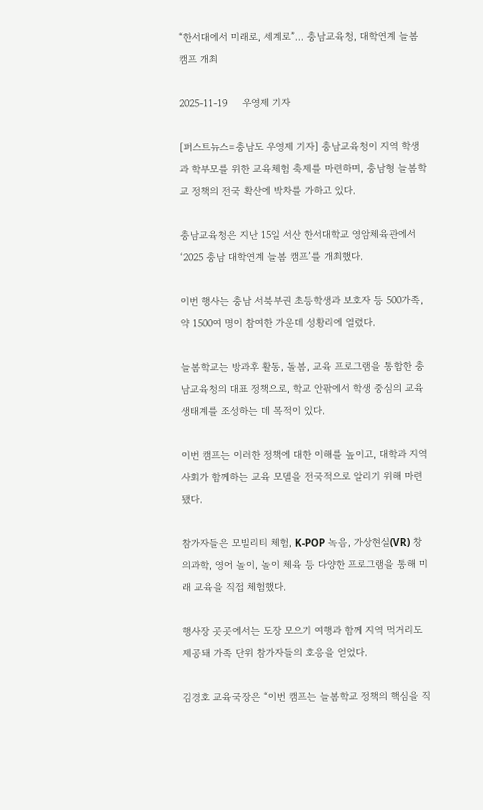“한서대에서 미래로, 세계로”… 충남교육청, 대학연계 늘봄 캠프 개최

2025-11-19     우영제 기자

[퍼스트뉴스=충남도 우영제 기자] 충남교육청이 지역 학생과 학부모를 위한 교육체험 축제를 마련하며, 충남형 늘봄학교 정책의 전국 확산에 박차를 가하고 있다.

충남교육청은 지난 15일 서산 한서대학교 영암체육관에서 ‘2025 충남 대학연계 늘봄 캠프’를 개최했다.

이번 행사는 충남 서북부권 초등학생과 보호자 등 500가족, 약 1500여 명이 참여한 가운데 성황리에 열렸다.

늘봄학교는 방과후 활동, 돌봄, 교육 프로그램을 통합한 충남교육청의 대표 정책으로, 학교 안팎에서 학생 중심의 교육 생태계를 조성하는 데 목적이 있다.

이번 캠프는 이러한 정책에 대한 이해를 높이고, 대학과 지역사회가 함께하는 교육 모델을 전국적으로 알리기 위해 마련됐다.

참가자들은 모빌리티 체험, K-POP 녹음, 가상현실(VR) 창의과학, 영어 놀이, 놀이 체육 등 다양한 프로그램을 통해 미래 교육을 직접 체험했다.

행사장 곳곳에서는 도장 모으기 여행과 함께 지역 먹거리도 제공돼 가족 단위 참가자들의 호응을 얻었다.

김경호 교육국장은 “이번 캠프는 늘봄학교 정책의 핵심을 직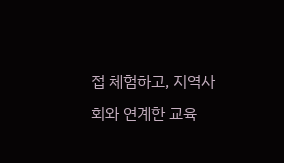접 체험하고, 지역사회와 연계한 교육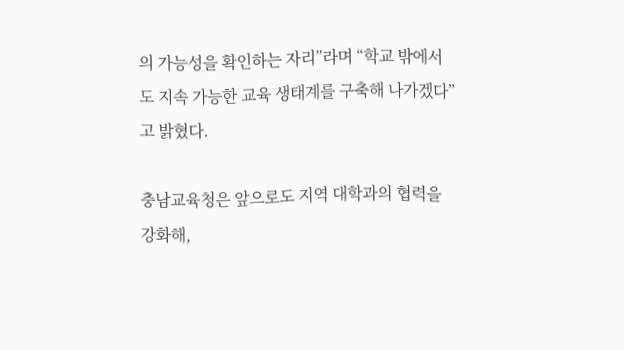의 가능성을 확인하는 자리”라며 “학교 밖에서도 지속 가능한 교육 생태계를 구축해 나가겠다”고 밝혔다.

충남교육청은 앞으로도 지역 대학과의 협력을 강화해,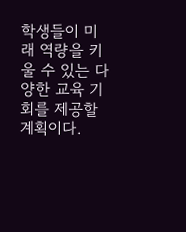학생들이 미래 역량을 키울 수 있는 다양한 교육 기회를 제공할 계획이다.